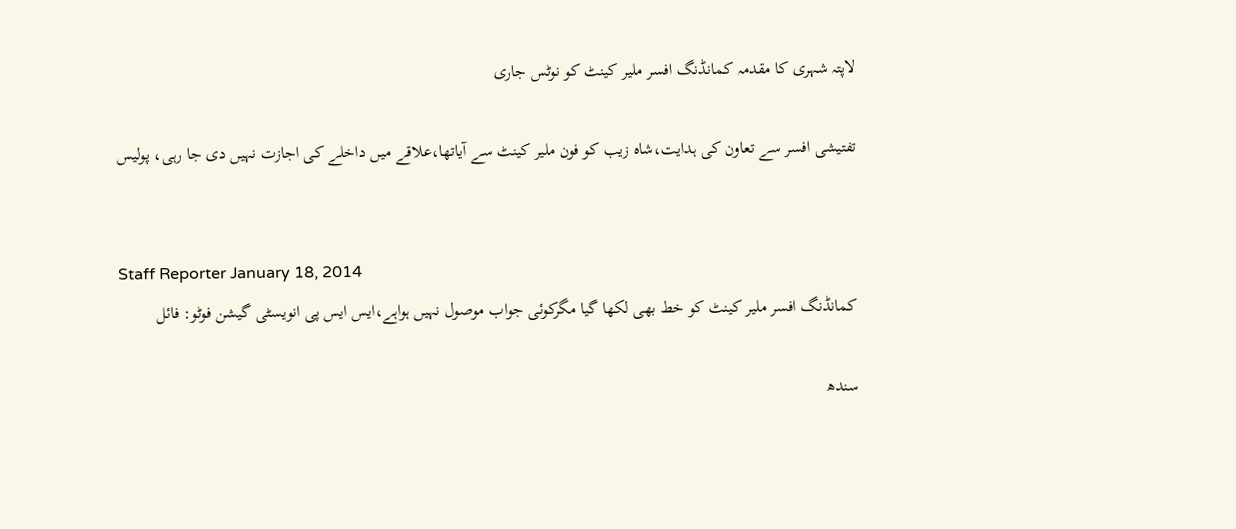لاپتہ شہری کا مقدمہ کمانڈنگ افسر ملیر کینٹ کو نوٹس جاری

تفتیشی افسر سے تعاون کی ہدایت،شاہ زیب کو فون ملیر کینٹ سے آیاتھا،علاقے میں داخلے کی اجازت نہیں دی جا رہی، پولیس


Staff Reporter January 18, 2014
کمانڈنگ افسر ملیر کینٹ کو خط بھی لکھا گیا مگرکوئی جواب موصول نہیں ہواہے،ایس ایس پی انویسٹی گیشن فوٹو: فائل

سندھ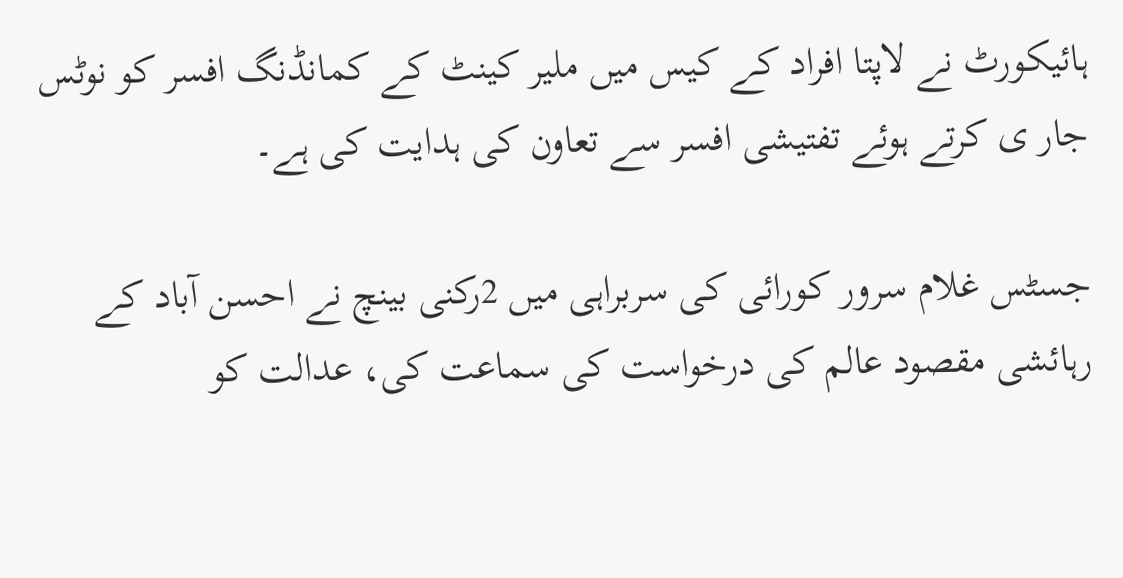ہائیکورٹ نے لاپتا افراد کے کیس میں ملیر کینٹ کے کمانڈنگ افسر کو نوٹس جار ی کرتے ہوئے تفتیشی افسر سے تعاون کی ہدایت کی ہے۔

جسٹس غلام سرور کورائی کی سربراہی میں 2رکنی بینچ نے احسن آباد کے رہائشی مقصود عالم کی درخواست کی سماعت کی، عدالت کو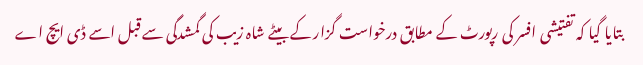بتایا گیا کہ تفتیشی افسر کی رپورٹ کے مطابق درخواست گزار کے بیٹے شاہ زیب کی گمشدگی سے قبل اسے ڈی ایچ اے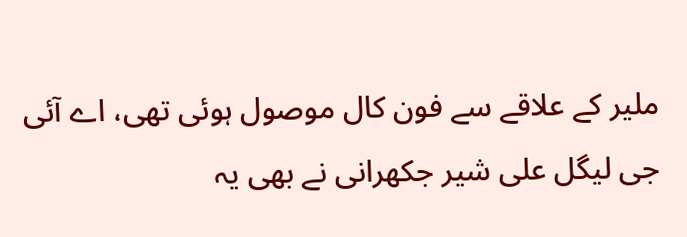ملیر کے علاقے سے فون کال موصول ہوئی تھی، اے آئی جی لیگل علی شیر جکھرانی نے بھی یہ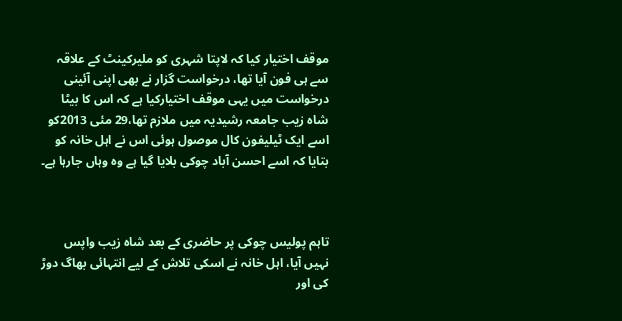موقف اختیار کیا کہ لاپتا شہری کو ملیرکینٹ کے علاقہ سے ہی فون آیا تھا، درخواست گزار نے بھی اپنی آئینی درخواست میں یہی موقف اختیارکیا ہے کہ اس کا بیٹا شاہ زیب جامعہ رشیدیہ میں ملازم تھا،29 مئی 2013کو اسے ایک ٹیلیفون کال موصول ہوئی اس نے اہل خانہ کو بتایا کہ اسے احسن آباد چوکی بلایا گیا ہے وہ وہاں جارہا ہے۔



تاہم پولیس چوکی پر حاضری کے بعد شاہ زیب واپس نہیں آیا، اہل خانہ نے اسکی تلاش کے لیے انتہائی بھاگ دوڑ کی اور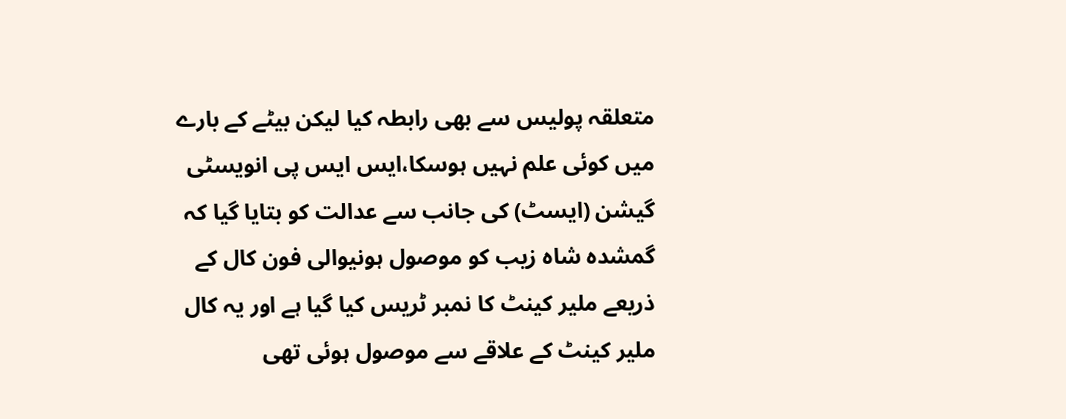متعلقہ پولیس سے بھی رابطہ کیا لیکن بیٹے کے بارے میں کوئی علم نہیں ہوسکا،ایس ایس پی انویسٹی گیشن (ایسٹ) کی جانب سے عدالت کو بتایا گیا کہ گمشدہ شاہ زیب کو موصول ہونیوالی فون کال کے ذریعے ملیر کینٹ کا نمبر ٹریس کیا گیا ہے اور یہ کال ملیر کینٹ کے علاقے سے موصول ہوئی تھی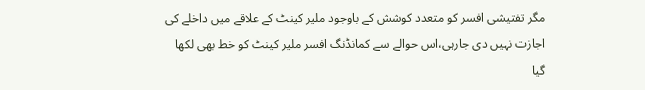مگر تفتیشی افسر کو متعدد کوشش کے باوجود ملیر کینٹ کے علاقے میں داخلے کی اجازت نہیں دی جارہی،اس حوالے سے کمانڈنگ افسر ملیر کینٹ کو خط بھی لکھا گیا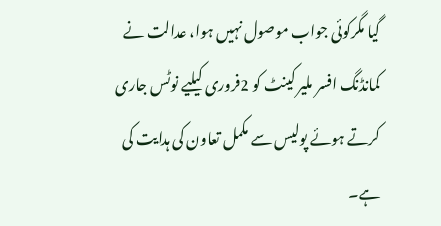گیا مگرکوئی جواب موصول نہیں ہوا، عدالت نے کمانڈنگ افسر ملیر کینٹ کو 2فروری کیلیے نوٹس جاری کرتے ہوئے پولیس سے مکمل تعاون کی ہدایت کی ہے۔